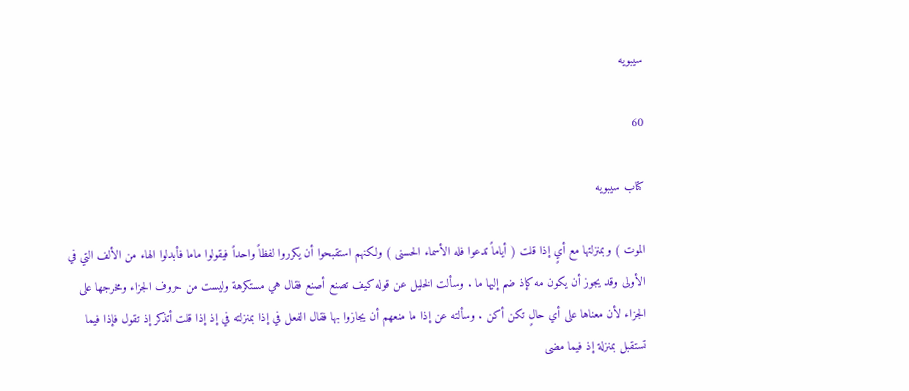سيبويه

60

كتاب سيبويه

الموت ) وبمنزلتها مع أيٍ إذا قلت ( أياماً تدعوا فله الأسماء الحسنى ) ولكنهم استقبحوا أن يكرروا لفظاً واحداً فيقولوا ماما فأبدلوا الهاء من الألف التي في الأولى وقد يجوز أن يكون مه كإذ ضم إليها ما . وسألت الخليل عن قوله كيف تصنع أصنع فقال هي مستكرهة وليست من حروف الجزاء ومخرجها على الجزاء لأن معناها على أي حالٍ تكن أكن . وسألته عن إذا ما منعهم أن يجازوا بها فقال الفعل في إذا بمنزلته في إذ إذا قلت أتذكر إذ تقول فإذا فيما تستقبل بمنزلة إذ فيما مضى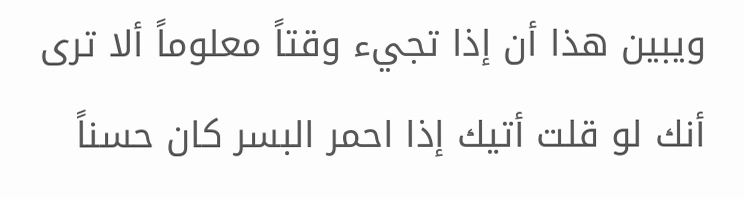ويبين هذا أن إذا تجيء وقتاً معلوماً ألا ترى أنك لو قلت أتيك إذا احمر البسر كان حسناً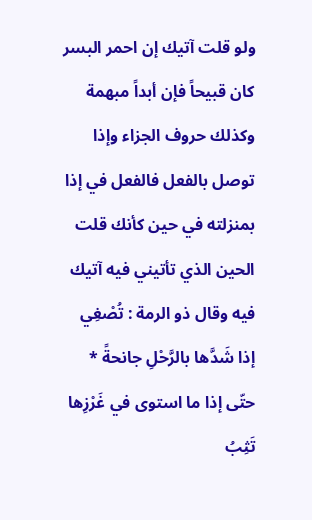ولو قلت آتيك إن احمر البسر كان قبيحاً فإن أبداً مبهمة وكذلك حروف الجزاء وإذا توصل بالفعل فالفعل في إذا بمنزلته في حين كأنك قلت الحين الذي تأتيني فيه آتيك فيه وقال ذو الرمة : تُصْغِي إذا شَدَّها بالرَّحْلِ جانحةً * حتّى إذا ما استوى في غَرْزِها تَثِبُ